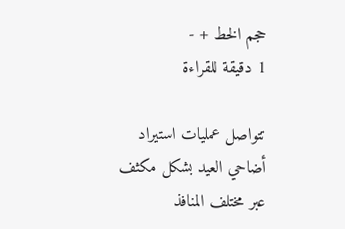حجم الخط + -
1 دقيقة للقراءة

تتواصل عمليات استيراد أضاحي العيد بشكل مكثف عبر مختلف المنافذ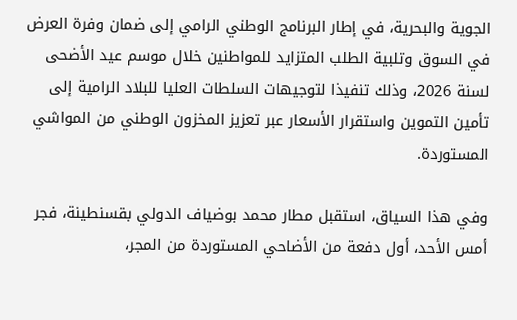الجوية والبحرية، في إطار البرنامج الوطني الرامي إلى ضمان وفرة العرض في السوق وتلبية الطلب المتزايد للمواطنين خلال موسم عيد الأضحى لسنة 2026، وذلك تنفيذا لتوجيهات السلطات العليا للبلاد الرامية إلى تأمين التموين واستقرار الأسعار عبر تعزيز المخزون الوطني من المواشي المستوردة.

وفي هذا السياق، استقبل مطار محمد بوضياف الدولي بقسنطينة، فجر أمس الأحد، أول دفعة من الأضاحي المستوردة من المجر،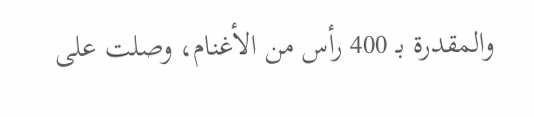والمقدرة بـ 400 رأس من الأغنام، وصلت على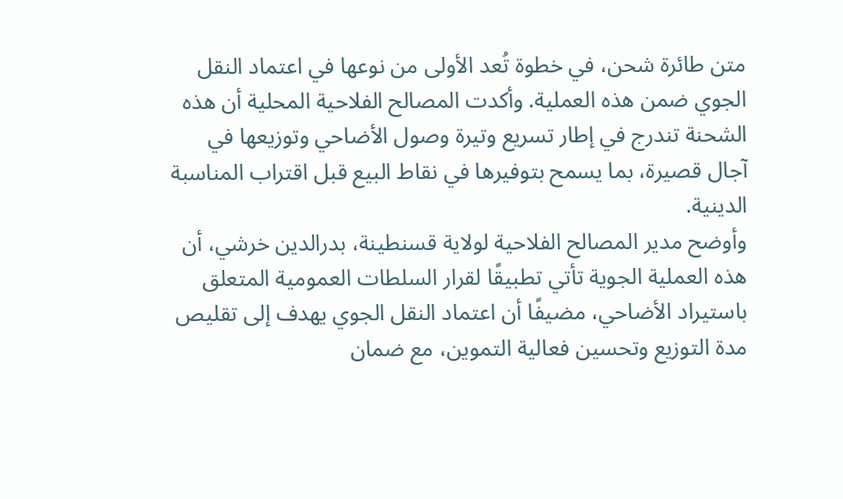متن طائرة شحن، في خطوة تُعد الأولى من نوعها في اعتماد النقل الجوي ضمن هذه العملية. وأكدت المصالح الفلاحية المحلية أن هذه الشحنة تندرج في إطار تسريع وتيرة وصول الأضاحي وتوزيعها في آجال قصيرة، بما يسمح بتوفيرها في نقاط البيع قبل اقتراب المناسبة الدينية.
وأوضح مدير المصالح الفلاحية لولاية قسنطينة، بدرالدين خرشي، أن هذه العملية الجوية تأتي تطبيقًا لقرار السلطات العمومية المتعلق باستيراد الأضاحي، مضيفًا أن اعتماد النقل الجوي يهدف إلى تقليص مدة التوزيع وتحسين فعالية التموين، مع ضمان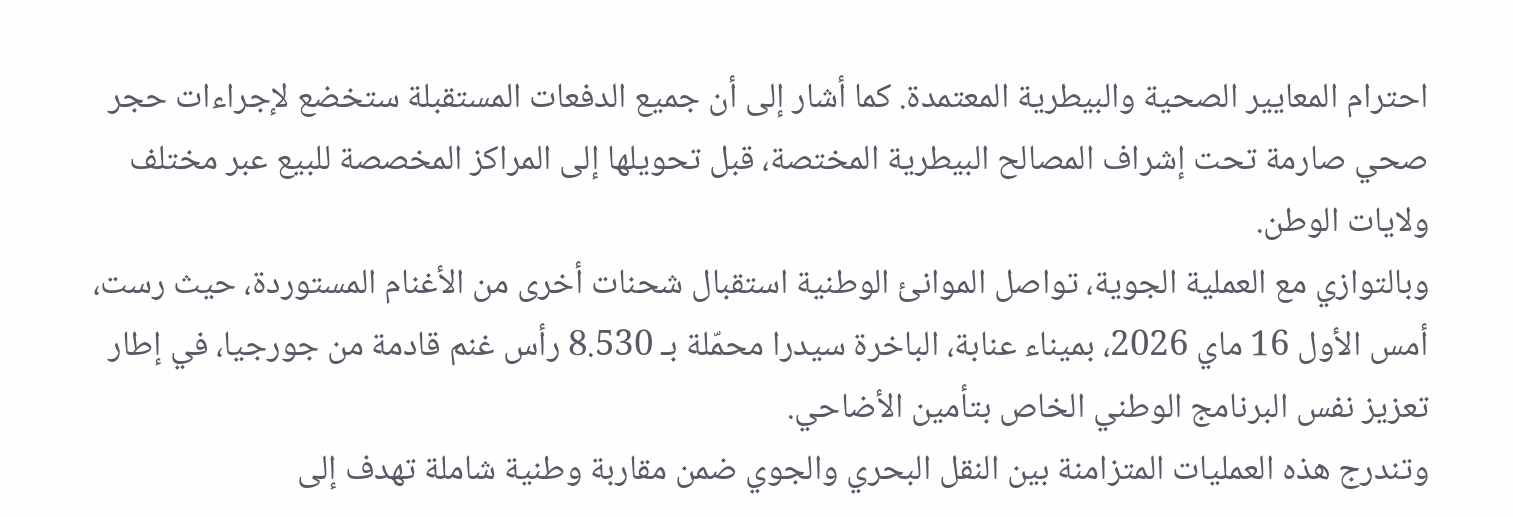احترام المعايير الصحية والبيطرية المعتمدة. كما أشار إلى أن جميع الدفعات المستقبلة ستخضع لإجراءات حجر صحي صارمة تحت إشراف المصالح البيطرية المختصة، قبل تحويلها إلى المراكز المخصصة للبيع عبر مختلف ولايات الوطن.
وبالتوازي مع العملية الجوية، تواصل الموانئ الوطنية استقبال شحنات أخرى من الأغنام المستوردة، حيث رست، أمس الأول 16 ماي 2026، بميناء عنابة، الباخرة سيدرا محمّلة بـ 8.530 رأس غنم قادمة من جورجيا، في إطار تعزيز نفس البرنامج الوطني الخاص بتأمين الأضاحي.
وتندرج هذه العمليات المتزامنة بين النقل البحري والجوي ضمن مقاربة وطنية شاملة تهدف إلى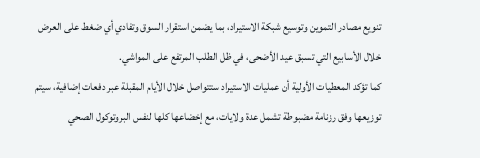تنويع مصادر التموين وتوسيع شبكة الاستيراد، بما يضمن استقرار السوق وتفادي أي ضغط على العرض خلال الأسابيع التي تسبق عيد الأضحى، في ظل الطلب المرتفع على المواشي.
كما تؤكد المعطيات الأولية أن عمليات الاستيراد ستتواصل خلال الأيام المقبلة عبر دفعات إضافية، سيتم توزيعها وفق رزنامة مضبوطة تشمل عدة ولايات، مع إخضاعها كلها لنفس البروتوكول الصحي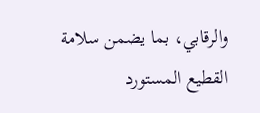والرقابي، بما يضمن سلامة القطيع المستورد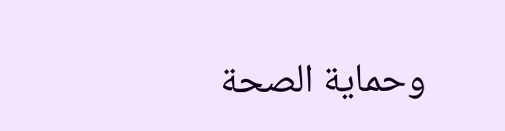وحماية الصحة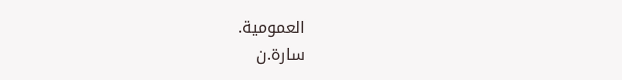العمومية.
سارة.ن